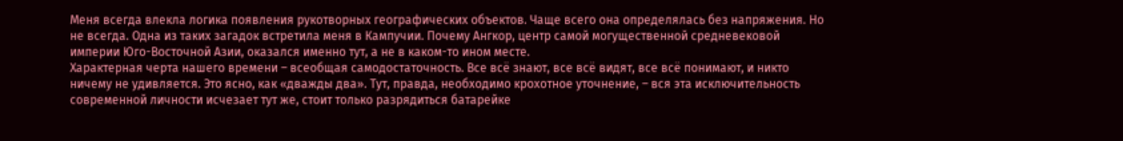Меня всегда влекла логика появления рукотворных географических объектов. Чаще всего она определялась без напряжения. Но не всегда. Одна из таких загадок встретила меня в Кампучии. Почему Ангкор, центр самой могущественной средневековой империи Юго-Восточной Азии, оказался именно тут, а не в каком-то ином месте.
Характерная черта нашего времени – всеобщая самодостаточность. Все всё знают, все всё видят, все всё понимают, и никто ничему не удивляется. Это ясно, как «дважды два». Тут, правда, необходимо крохотное уточнение, – вся эта исключительность современной личности исчезает тут же, стоит только разрядиться батарейке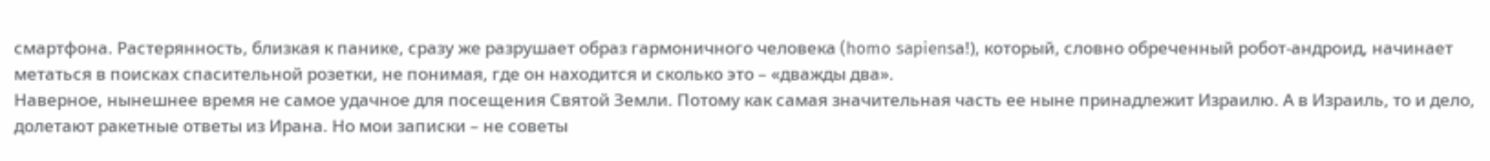смартфона. Растерянность, близкая к панике, сразу же разрушает образ гармоничного человека (homo sapiensа!), который, словно обреченный робот-андроид, начинает метаться в поисках спасительной розетки, не понимая, где он находится и сколько это – «дважды два».
Наверное, нынешнее время не самое удачное для посещения Святой Земли. Потому как самая значительная часть ее ныне принадлежит Израилю. А в Израиль, то и дело, долетают ракетные ответы из Ирана. Но мои записки – не советы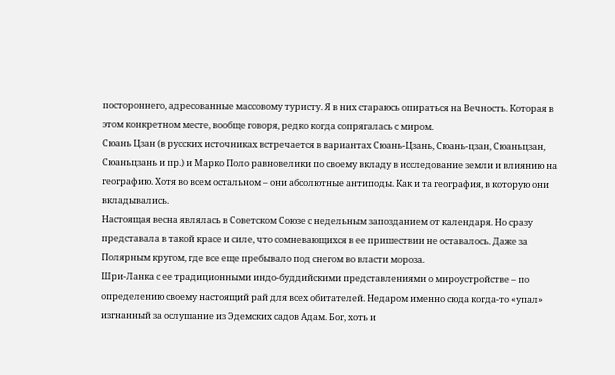постороннего, адресованные массовому туристу. Я в них стараюсь опираться на Вечность. Которая в этом конкретном месте, вообще говоря, редко когда сопрягалась с миром.
Сюань Цзан (в русских источниках встречается в вариантах Сюань-Цзань, Сюань-цзан, Сюаньцзан, Сюаньцзань и пр.) и Марко Поло равновелики по своему вкладу в исследование земли и влиянию на географию. Хотя во всем остальном – они абсолютные антиподы. Как и та география, в которую они вкладывались.
Настоящая весна являлась в Советском Союзе с недельным запозданием от календаря. Но сразу представала в такой красе и силе, что сомневающихся в ее пришествии не оставалось. Даже за Полярным кругом, где все еще пребывало под снегом во власти мороза.
Шри-Ланка с ее традиционными индо-буддийскими представлениями о мироустройстве – по определению своему настоящий рай для всех обитателей. Недаром именно сюда когда-то «упал» изгнанный за ослушание из Эдемских садов Адам. Бог, хоть и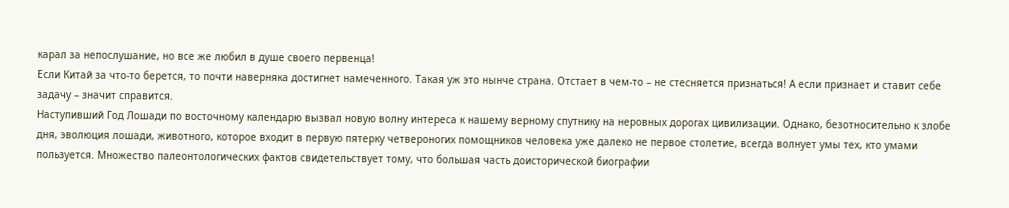карал за непослушание, но все же любил в душе своего первенца!
Если Китай за что-то берется, то почти наверняка достигнет намеченного. Такая уж это нынче страна. Отстает в чем-то – не стесняется признаться! А если признает и ставит себе задачу – значит справится.
Наступивший Год Лошади по восточному календарю вызвал новую волну интереса к нашему верному спутнику на неровных дорогах цивилизации. Однако, безотносительно к злобе дня, эволюция лошади, животного, которое входит в первую пятерку четвероногих помощников человека уже далеко не первое столетие, всегда волнует умы тех, кто умами пользуется. Множество палеонтологических фактов свидетельствует тому, что большая часть доисторической биографии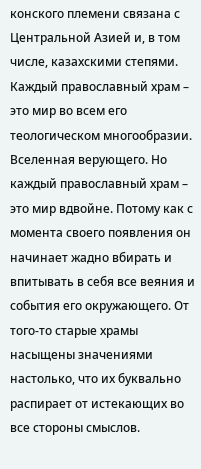конского племени связана с Центральной Азией и, в том числе, казахскими степями.
Каждый православный храм – это мир во всем его теологическом многообразии. Вселенная верующего. Но каждый православный храм – это мир вдвойне. Потому как с момента своего появления он начинает жадно вбирать и впитывать в себя все веяния и события его окружающего. От того-то старые храмы насыщены значениями настолько, что их буквально распирает от истекающих во все стороны смыслов.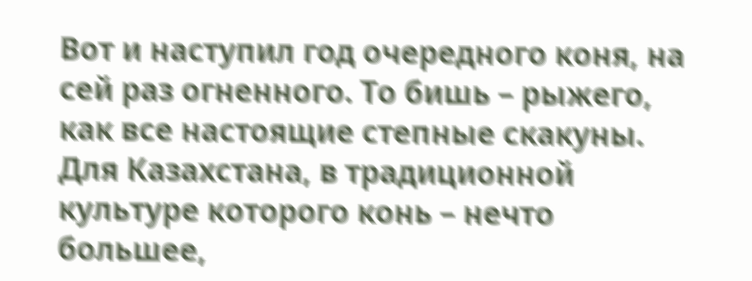Вот и наступил год очередного коня, на сей раз огненного. То бишь – рыжего, как все настоящие степные скакуны. Для Казахстана, в традиционной культуре которого конь – нечто большее,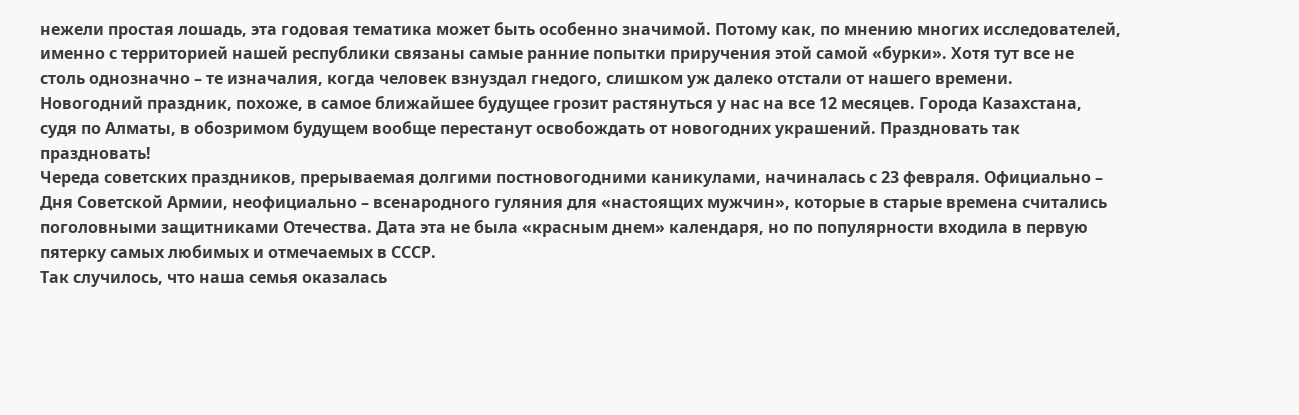нежели простая лошадь, эта годовая тематика может быть особенно значимой. Потому как, по мнению многих исследователей, именно с территорией нашей республики связаны самые ранние попытки приручения этой самой «бурки». Хотя тут все не столь однозначно – те изначалия, когда человек взнуздал гнедого, слишком уж далеко отстали от нашего времени.
Новогодний праздник, похоже, в самое ближайшее будущее грозит растянуться у нас на все 12 месяцев. Города Казахстана, судя по Алматы, в обозримом будущем вообще перестанут освобождать от новогодних украшений. Праздновать так праздновать!
Череда советских праздников, прерываемая долгими постновогодними каникулами, начиналась с 23 февраля. Официально – Дня Советской Армии, неофициально – всенародного гуляния для «настоящих мужчин», которые в старые времена считались поголовными защитниками Отечества. Дата эта не была «красным днем» календаря, но по популярности входила в первую пятерку самых любимых и отмечаемых в СССР.
Так случилось, что наша семья оказалась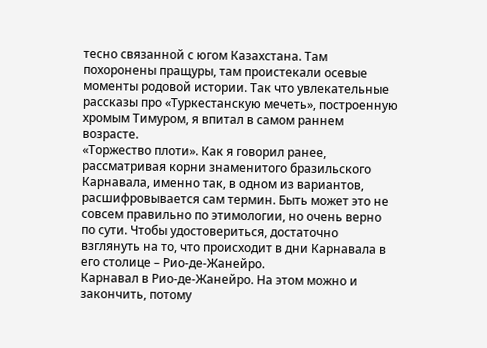тесно связанной с югом Казахстана. Там похоронены пращуры, там проистекали осевые моменты родовой истории. Так что увлекательные рассказы про «Туркестанскую мечеть», построенную хромым Тимуром, я впитал в самом раннем возрасте.
«Торжество плоти». Как я говорил ранее, рассматривая корни знаменитого бразильского Карнавала, именно так, в одном из вариантов, расшифровывается сам термин. Быть может это не совсем правильно по этимологии, но очень верно по сути. Чтобы удостовериться, достаточно взглянуть на то, что происходит в дни Карнавала в его столице – Рио-де-Жанейро.
Карнавал в Рио-де-Жанейро. На этом можно и закончить, потому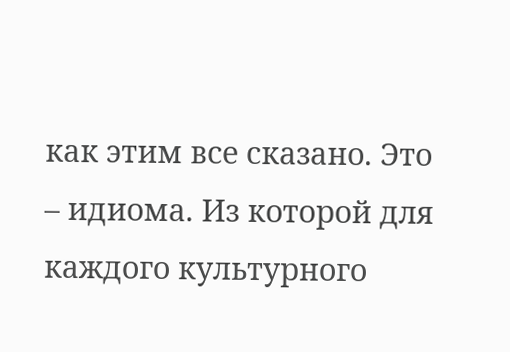как этим все сказано. Это – идиома. Из которой для каждого культурного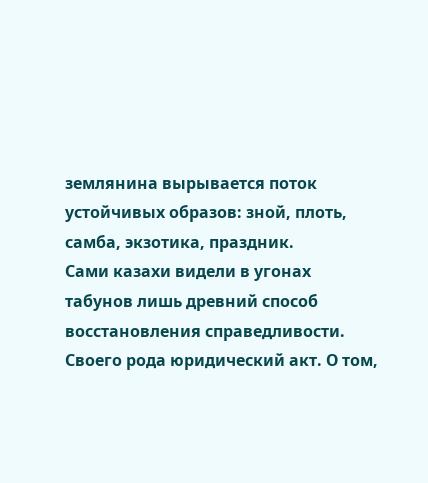землянина вырывается поток устойчивых образов: зной, плоть, самба, экзотика, праздник.
Сами казахи видели в угонах табунов лишь древний способ восстановления справедливости. Своего рода юридический акт. О том,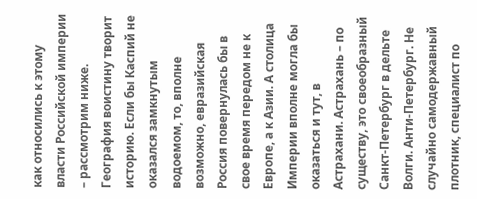как относились к этому власти Российской империи – рассмотрим ниже.
География воистину творит историю. Если бы Каспий не оказался замкнутым водоемом, то, вполне возможно, евразийская Россия повернулась бы в свое время передом не к Европе, а к Азии. А столица Империи вполне могла бы оказаться и тут, в Астрахани. Астрахань – по существу, это своеобразный Санкт-Петербург в дельте Волги. Анти-Петербург. Не случайно самодержавный плотник, специалист по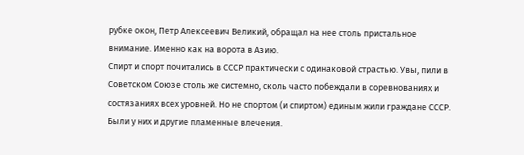рубке окон, Петр Алексеевич Великий, обращал на нее столь пристальное внимание. Именно как на ворота в Азию.
Спирт и спорт почитались в СССР практически с одинаковой страстью. Увы, пили в Советском Союзе столь же системно, сколь часто побеждали в соревнованиях и состязаниях всех уровней. Но не спортом (и спиртом) единым жили граждане СССР. Были у них и другие пламенные влечения.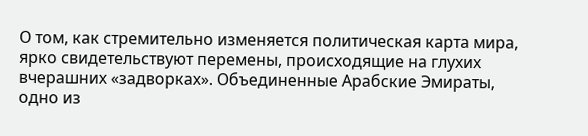О том, как стремительно изменяется политическая карта мира, ярко свидетельствуют перемены, происходящие на глухих вчерашних «задворках». Объединенные Арабские Эмираты, одно из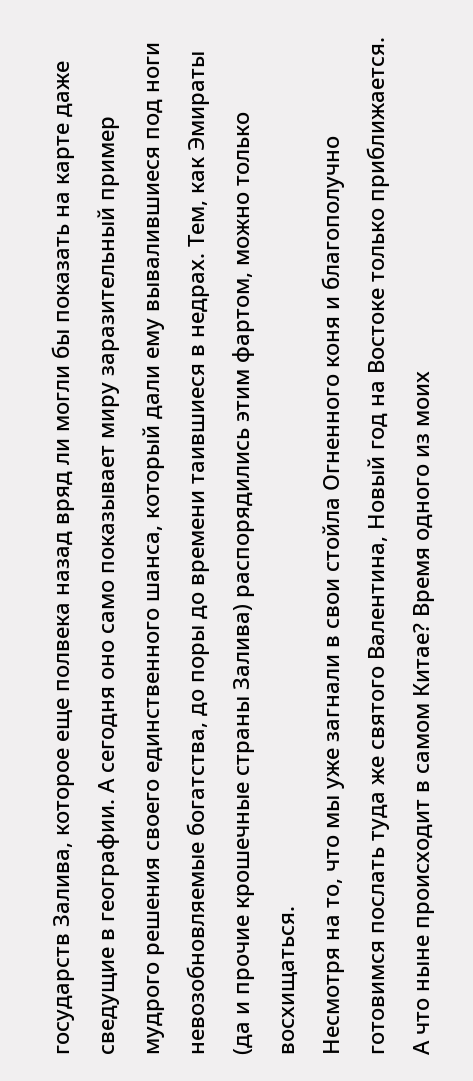государств Залива, которое еще полвека назад вряд ли могли бы показать на карте даже сведущие в географии. А сегодня оно само показывает миру заразительный пример мудрого решения своего единственного шанса, который дали ему вывалившиеся под ноги невозобновляемые богатства, до поры до времени таившиеся в недрах. Тем, как Эмираты (да и прочие крошечные страны Залива) распорядились этим фартом, можно только восхищаться.
Несмотря на то, что мы уже загнали в свои стойла Огненного коня и благополучно готовимся послать туда же святого Валентина, Новый год на Востоке только приближается. А что ныне происходит в самом Китае? Время одного из моих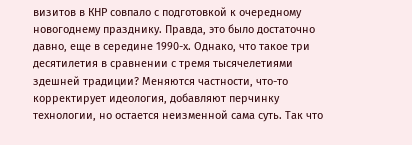визитов в КНР совпало с подготовкой к очередному новогоднему празднику. Правда, это было достаточно давно, еще в середине 1990-х. Однако, что такое три десятилетия в сравнении с тремя тысячелетиями здешней традиции? Меняются частности, что-то корректирует идеология, добавляют перчинку технологии, но остается неизменной сама суть. Так что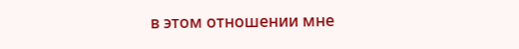в этом отношении мне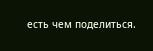есть чем поделиться.